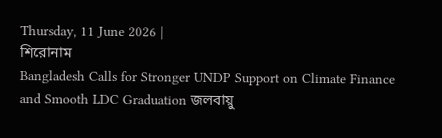Thursday, 11 June 2026 |
শিরোনাম
Bangladesh Calls for Stronger UNDP Support on Climate Finance and Smooth LDC Graduation জলবায়ু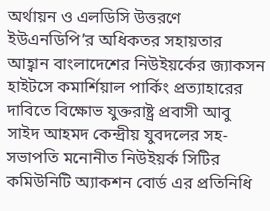অর্থায়ন ও এলডিসি উত্তরণে ইউএনডিপি’র অধিকতর সহায়তার আহ্বান বাংলাদেশের নিউইয়র্কের জ্যাকসন হাইটসে কমার্শিয়াল পার্কিং প্রত্যাহারের দাবিতে বিক্ষোভ যুক্তরাষ্ট্র প্রবাসী আবু সাইদ আহমদ কেন্দ্রীয় যুবদলের সহ-সভাপতি মনোনীত নিউইয়র্ক সিটির কমিউনিটি অ্যাকশন বোর্ড এর প্রতিনিধি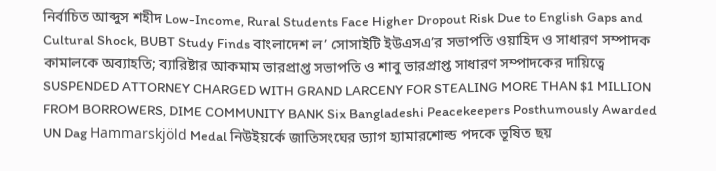নির্বাচিত আব্দুস শহীদ Low-Income, Rural Students Face Higher Dropout Risk Due to English Gaps and Cultural Shock, BUBT Study Finds বাংলাদেশ ল’ সোসাইটি ইউএসএ’র সভাপতি ওয়াহিদ ও সাধারণ সম্পাদক কামালকে অব্যাহতি; ব্যারিষ্টার আকমাম ভারপ্রাপ্ত সভাপতি ও শাবু ভারপ্রাপ্ত সাধারণ সম্পাদকের দায়িত্বে SUSPENDED ATTORNEY CHARGED WITH GRAND LARCENY FOR STEALING MORE THAN $1 MILLION FROM BORROWERS, DIME COMMUNITY BANK Six Bangladeshi Peacekeepers Posthumously Awarded UN Dag Hammarskjöld Medal নিউইয়র্কে জাতিসংঘের ড্যাগ হ্যামারশোল্ড পদকে ভূষিত ছয়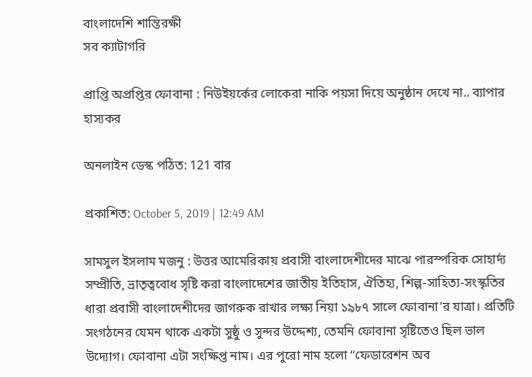বাংলাদেশি শান্তিরক্ষী
সব ক্যাটাগরি

প্রাপ্তি অপ্রপ্তির ফোবানা : নিউইয়র্কের লোকেরা নাকি পয়সা দিয়ে অনুষ্ঠান দেখে না.. ব্যাপার হাস্যকর

অনলাইন ডেস্ক পঠিত: 121 বার

প্রকাশিত: October 5, 2019 | 12:49 AM

সামসুল ইসলাম মজনু : উত্তর আমেরিকায় প্রবাসী বাংলাদেশীদের মাঝে পারস্পরিক সোহার্দ্য সম্প্রীতি, ভ্রাতৃত্ববোধ সৃষ্টি করা বাংলাদেশের জাতীয় ইতিহাস, ঐতিহ্য, শিল্প-সাহিত্য-সংস্কৃতির ধারা প্রবাসী বাংলাদেশীদের জাগরুক রাখার লক্ষ্য নিয়া ১৯৮৭ সালে ফোবানা’র যাত্রা। প্রতিটি সংগঠনের যেমন থাকে একটা সুষ্ঠু ও সুন্দর উদ্দেশ্য, তেমনি ফোবানা সৃষ্টিতেও ছিল ভাল উদ্যোগ। ফোবানা এটা সংক্ষিপ্ত নাম। এর পুরো নাম হলো “ফেডারেশন অব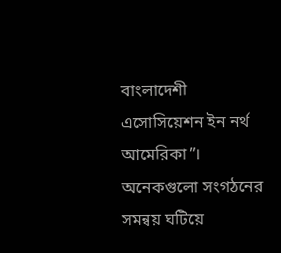বাংলাদেশী এসোসিয়েশন ইন নর্থ আমেরিকা”। অনেকগুলো সংগঠনের সমন্বয় ঘটিয়ে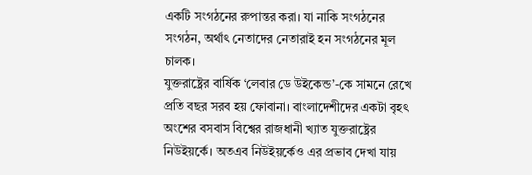একটি সংগঠনের রুপান্তর করা। যা নাকি সংগঠনের সংগঠন, অর্থাৎ নেতাদের নেতারাই হন সংগঠনের মূল চালক।
যুক্তরাষ্ট্রের বার্ষিক ‘লেবার ডে উইকেন্ড’-কে সামনে রেখে প্রতি বছর সরব হয় ফোবানা। বাংলাদেশীদের একটা বৃহৎ অংশের বসবাস বিশ্বের রাজধানী খ্যাত যুক্তরাষ্ট্রের নিউইয়র্কে। অতএব নিউইয়র্কেও এর প্রভাব দেখা যায়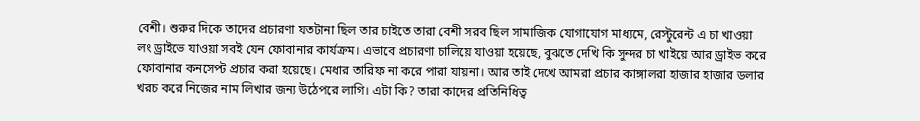বেশী। শুরুর দিকে তাদের প্রচারণা যতটানা ছিল তার চাইতে তারা বেশী সরব ছিল সামাজিক যোগাযোগ মাধ্যমে, রেস্টুরেন্ট এ চা খাওয়া লং ড্রাইভে যাওয়া সবই যেন ফোবানার কার্যক্রম। এভাবে প্রচারণা চালিয়ে যাওয়া হয়েছে, বুঝতে দেখি কি সুন্দর চা খাইয়ে আর ড্রাইভ করে ফোবানার কনসেপ্ট প্রচার করা হয়েছে। মেধার তারিফ না করে পারা যায়না। আর তাই দেখে আমরা প্রচার কাঙ্গালরা হাজার হাজার ডলার খরচ করে নিজের নাম লিখার জন্য উঠেপরে লাগি। এটা কি? তারা কাদের প্রতিনিধিত্ব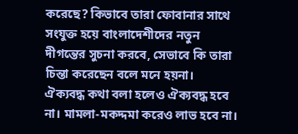করেছে? কিভাবে তারা ফোবানার সাথে সংযুক্ত হয়ে বাংলাদেশীদের নতুন দীগন্তের সুচনা করবে, সেভাবে কি তারা চিন্তা করেছেন বলে মনে হয়না।
ঐক্যবদ্ধ কথা বলা হলেও ঐক্যবদ্ধ হবে না। মামলা-মকদ্দমা করেও লাভ হবে না।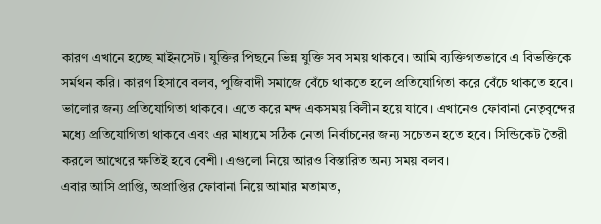কারণ এখানে হচ্ছে মাইনসেট। যুক্তির পিছনে ভিন্ন যুক্তি সব সময় থাকবে। আমি ব্যক্তিগতভাবে এ বিভক্তিকে সর্মথন করি। কারণ হিসাবে বলব, পুজিবাদী সমাজে বেঁচে থাকতে হলে প্রতিযোগিতা করে বেঁচে থাকতে হবে। ভালোর জন্য প্রতিযোগিতা থাকবে। এতে করে মন্দ একসময় বিলীন হয়ে যাবে। এখানেও ফোবানা নেতৃবৃন্দের মধ্যে প্রতিযোগিতা থাকবে এবং এর মাধ্যমে সঠিক নেতা নির্বাচনের জন্য সচেতন হতে হবে। সিন্ডিকেট তৈরী করলে আখেরে ক্ষতিই হবে বেশী। এগুলো নিয়ে আরও বিস্তারিত অন্য সময় বলব।
এবার আসি প্রাপ্তি, অপ্রাপ্তির ফোবানা নিয়ে আমার মতামত,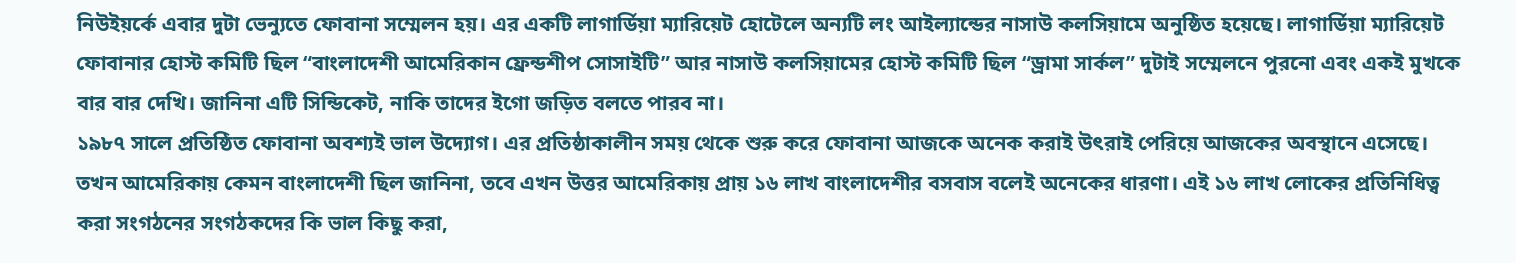নিউইয়র্কে এবার দুটা ভেন্যুতে ফোবানা সম্মেলন হয়। এর একটি লাগার্ডিয়া ম্যারিয়েট হোটেলে অন্যটি লং আইল্যান্ডের নাসাউ কলসিয়ামে অনুষ্ঠিত হয়েছে। লাগার্ডিয়া ম্যারিয়েট ফোবানার হোস্ট কমিটি ছিল “বাংলাদেশী আমেরিকান ফ্রেন্ডশীপ সোসাইটি” আর নাসাউ কলসিয়ামের হোস্ট কমিটি ছিল “ড্রামা সার্কল” দুটাই সম্মেলনে পুরনো এবং একই মুখকে বার বার দেখি। জানিনা এটি সিন্ডিকেট, নাকি তাদের ইগো জড়িত বলতে পারব না।
১৯৮৭ সালে প্রতিষ্ঠিত ফোবানা অবশ্যই ভাল উদ্যোগ। এর প্রতিষ্ঠাকালীন সময় থেকে শুরু করে ফোবানা আজকে অনেক করাই উৎরাই পেরিয়ে আজকের অবস্থানে এসেছে। তখন আমেরিকায় কেমন বাংলাদেশী ছিল জানিনা, তবে এখন উত্তর আমেরিকায় প্রায় ১৬ লাখ বাংলাদেশীর বসবাস বলেই অনেকের ধারণা। এই ১৬ লাখ লোকের প্রতিনিধিত্ব করা সংগঠনের সংগঠকদের কি ভাল কিছু করা,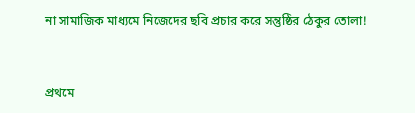না সামাজিক মাধ্যমে নিজেদের ছবি প্রচার করে সন্তুষ্ঠির ঠেকুর তোলা!


প্রথমে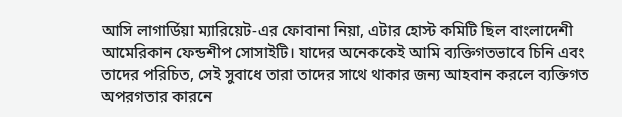আসি লাগার্ডিয়া ম্যারিয়েট-এর ফোবানা নিয়া, এটার হোস্ট কমিটি ছিল বাংলাদেশী আমেরিকান ফেন্ডশীপ সোসাইটি। যাদের অনেককেই আমি ব্যক্তিগতভাবে চিনি এবং তাদের পরিচিত, সেই সুবাধে তারা তাদের সাথে থাকার জন্য আহবান করলে ব্যক্তিগত অপরগতার কারনে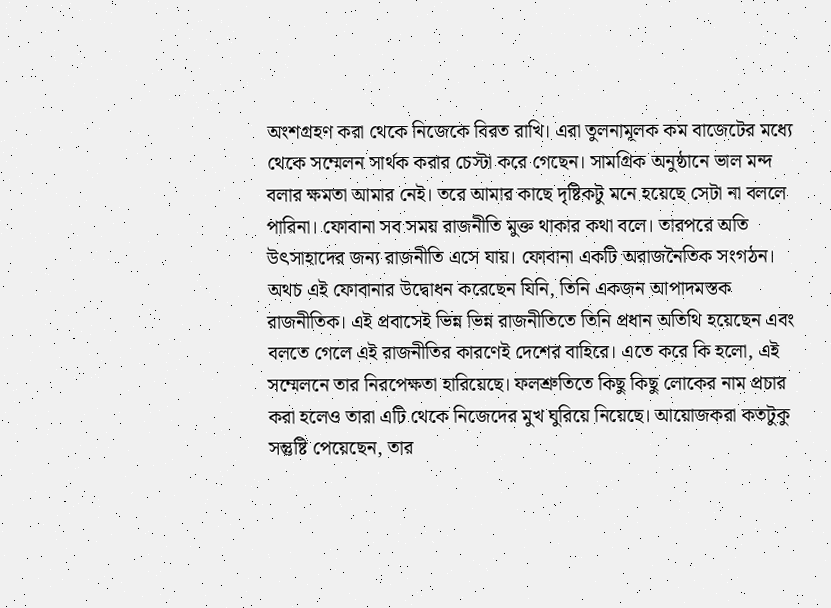অংশগ্রহণ করা থেকে নিজেকে বিরত রাখি। এরা তুলনামূলক কম বাজেটের মধ্যে থেকে সম্মেলন সার্থক করার চেস্টা করে গেছেন। সামগ্রিক অনুষ্ঠানে ভাল মন্দ বলার ক্ষমতা আমার নেই। তরে আমার কাছে দৃষ্টিকটু মনে হয়েছে সেটা না বললে পারিনা। ফোবানা সব সময় রাজনীতি মুক্ত থাকার কথা বলে। তারপরে অতি উৎসাহাদের জন্য রাজনীতি এসে যায়। ফোবানা একটি অরাজনৈতিক সংগঠন। অথচ এই ফোবানার উদ্বোধন করেছেন যিনি, তিনি একজন আপাদমস্তক রাজনীতিক। এই প্রবাসেই ভিন্ন ভিন্ন রাজনীতিতে তিনি প্রধান অতিথি হয়েছেন এবং বলতে গেলে এই রাজনীতির কারণেই দেশের বাহিরে। এতে করে কি হলো, এই সম্মেলনে তার নিরপেক্ষতা হারিয়েছে। ফলশ্রুতিতে কিছু কিছু লোকের নাম প্রচার করা হলেও তারা এটি থেকে নিজেদের মুখ ঘুরিয়ে নিয়েছে। আয়োজকরা কতটুকু সন্তুষ্টি পেয়েছেন, তার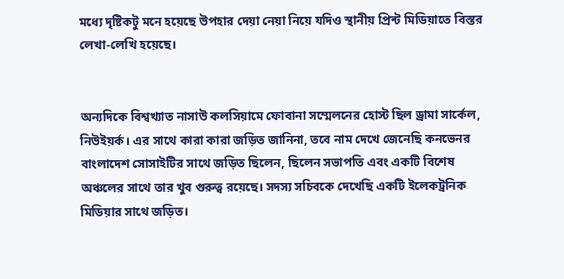মধ্যে দৃষ্টিকটু মনে হয়েছে উপহার দেয়া নেয়া নিয়ে যদিও স্থানীয় প্রিন্ট মিডিয়াতে বিস্তর লেখা-লেখি হয়েছে।


অন্যদিকে বিশ্বখ্যাত নাসাউ কলসিয়ামে ফোবানা সম্মেলনের হোস্ট ছিল ড্রামা সার্কেল, নিউইয়র্ক। এর সাথে কারা কারা জড়িত জানিনা, তবে নাম দেখে জেনেছি কনভেনর বাংলাদেশ সোসাইটির সাথে জড়িত ছিলেন, ছিলেন সভাপতি এবং একটি বিশেষ অঞ্চলের সাথে তার খুব গুরুত্ব রয়েছে। সদস্য সচিবকে দেখেছি একটি ইলেকট্রনিক মিডিয়ার সাথে জড়িত।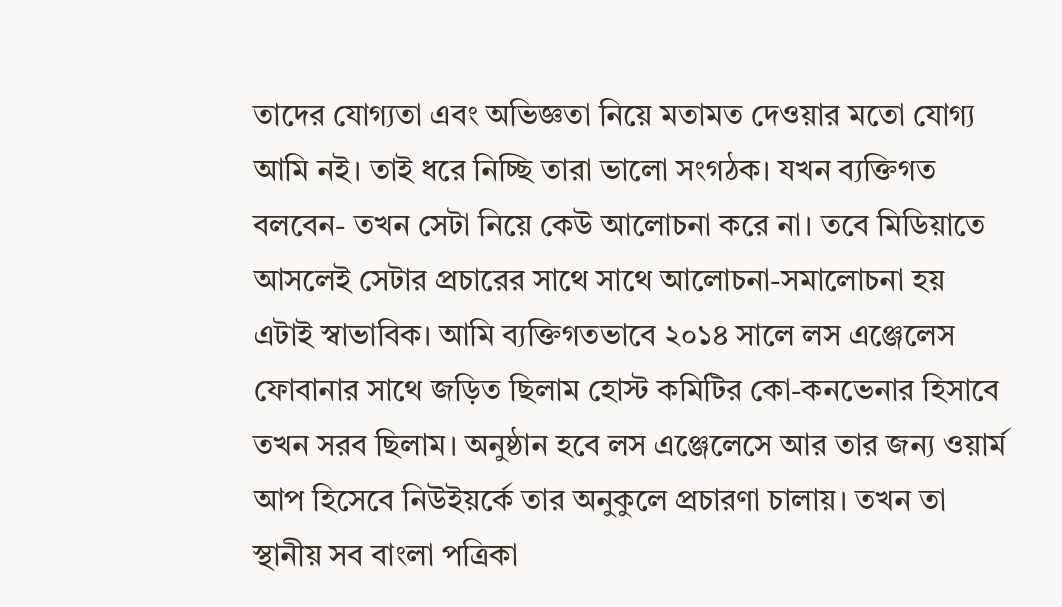তাদের যোগ্যতা এবং অভিজ্ঞতা নিয়ে মতামত দেওয়ার মতো যোগ্য আমি নই। তাই ধরে নিচ্ছি তারা ভালো সংগঠক। যখন ব্যক্তিগত বলবেন- তখন সেটা নিয়ে কেউ আলোচনা করে না। তবে মিডিয়াতে আসলেই সেটার প্রচারের সাথে সাথে আলোচনা-সমালোচনা হয় এটাই স্বাভাবিক। আমি ব্যক্তিগতভাবে ২০১৪ সালে লস এঞ্জেলেস ফোবানার সাথে জড়িত ছিলাম হোস্ট কমিটির কো-কনভেনার হিসাবে তখন সরব ছিলাম। অনুষ্ঠান হবে লস এঞ্জেলেসে আর তার জন্য ওয়ার্ম আপ হিসেবে নিউইয়র্কে তার অনুকুলে প্রচারণা চালায়। তখন তা স্থানীয় সব বাংলা পত্রিকা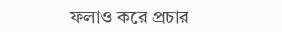ফলাও করে প্রচার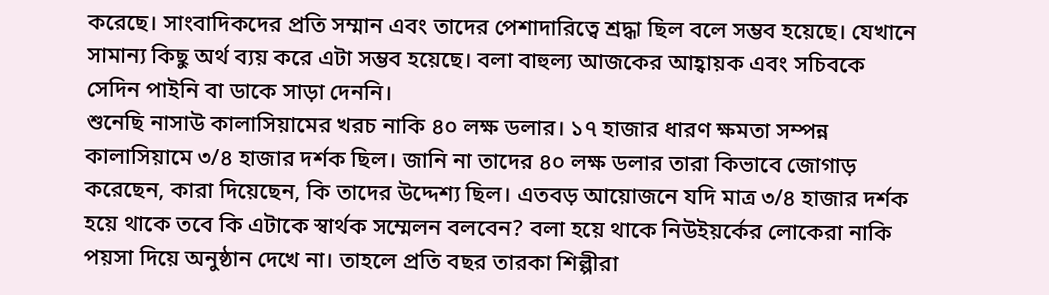করেছে। সাংবাদিকদের প্রতি সম্মান এবং তাদের পেশাদারিত্বে শ্রদ্ধা ছিল বলে সম্ভব হয়েছে। যেখানে সামান্য কিছু অর্থ ব্যয় করে এটা সম্ভব হয়েছে। বলা বাহুল্য আজকের আহ্বায়ক এবং সচিবকে সেদিন পাইনি বা ডাকে সাড়া দেননি।
শুনেছি নাসাউ কালাসিয়ামের খরচ নাকি ৪০ লক্ষ ডলার। ১৭ হাজার ধারণ ক্ষমতা সম্পন্ন কালাসিয়ামে ৩/৪ হাজার দর্শক ছিল। জানি না তাদের ৪০ লক্ষ ডলার তারা কিভাবে জোগাড় করেছেন, কারা দিয়েছেন, কি তাদের উদ্দেশ্য ছিল। এতবড় আয়োজনে যদি মাত্র ৩/৪ হাজার দর্শক হয়ে থাকে তবে কি এটাকে স্বার্থক সম্মেলন বলবেন? বলা হয়ে থাকে নিউইয়র্কের লোকেরা নাকি পয়সা দিয়ে অনুষ্ঠান দেখে না। তাহলে প্রতি বছর তারকা শিল্পীরা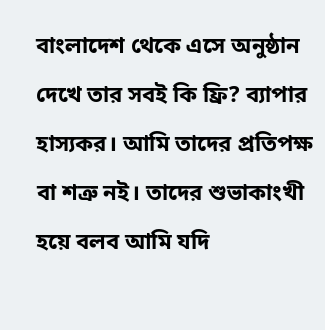বাংলাদেশ থেকে এসে অনুষ্ঠান দেখে তার সবই কি ফ্রি? ব্যাপার হাস্যকর। আমি তাদের প্রতিপক্ষ বা শত্রু নই। তাদের শুভাকাংখী হয়ে বলব আমি যদি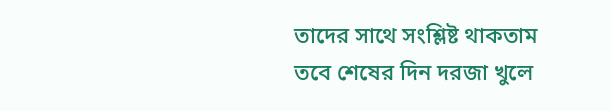তাদের সাথে সংশ্লিষ্ট থাকতাম তবে শেষের দিন দরজা খুলে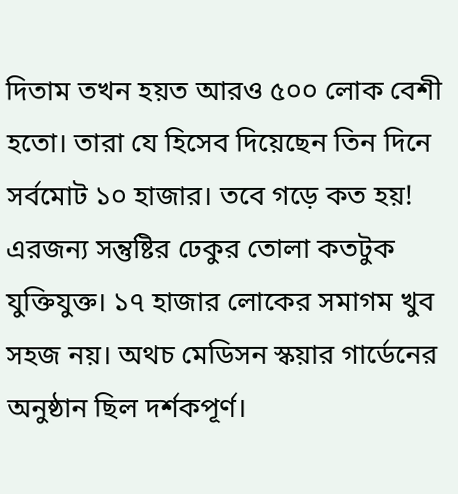দিতাম তখন হয়ত আরও ৫০০ লোক বেশী হতো। তারা যে হিসেব দিয়েছেন তিন দিনে সর্বমোট ১০ হাজার। তবে গড়ে কত হয়! এরজন্য সন্তুষ্টির ঢেকুর তোলা কতটুক যুক্তিযুক্ত। ১৭ হাজার লোকের সমাগম খুব সহজ নয়। অথচ মেডিসন স্কয়ার গার্ডেনের অনুষ্ঠান ছিল দর্শকপূর্ণ।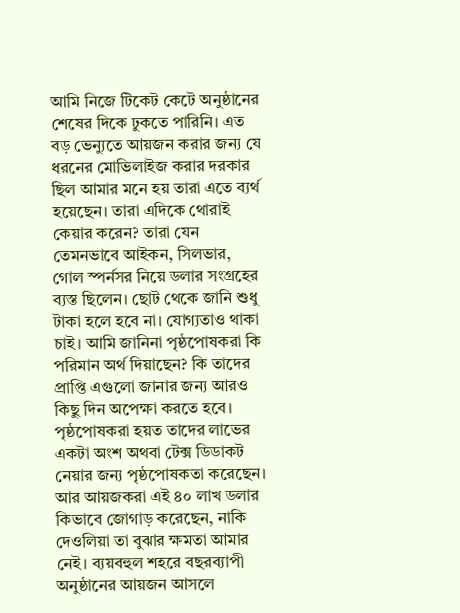আমি নিজে টিকেট কেটে অনুষ্ঠানের শেষের দিকে ঢুকতে পারিনি। এত বড় ভেন্যুতে আয়জন করার জন্য যে ধরনের মোভিলাইজ করার দরকার ছিল আমার মনে হয় তারা এতে ব্যর্থ হয়েছেন। তারা এদিকে থোরাই কেয়ার করেন? তারা যেন তেমনভাবে আইকন, সিলভার, গোল স্পর্নসর নিয়ে ডলার সংগ্রহের ব্যস্ত ছিলেন। ছোট থেকে জানি শুধু টাকা হলে হবে না। যোগ্যতাও থাকা চাই। আমি জানিনা পৃষ্ঠপোষকরা কি পরিমান অর্থ দিয়াছেন? কি তাদের প্রাপ্তি এগুলো জানার জন্য আরও কিছু দিন অপেক্ষা করতে হবে। পৃষ্ঠপোষকরা হয়ত তাদের লাভের একটা অংশ অথবা টেক্স ডিডাকট নেয়ার জন্য পৃষ্ঠপোষকতা করেছেন। আর আয়জকরা এই ৪০ লাখ ডলার কিভাবে জোগাড় করেছেন, নাকি দেওলিয়া তা বুঝার ক্ষমতা আমার নেই। ব্যয়বহুল শহরে বছরব্যাপী অনুষ্ঠানের আয়জন আসলে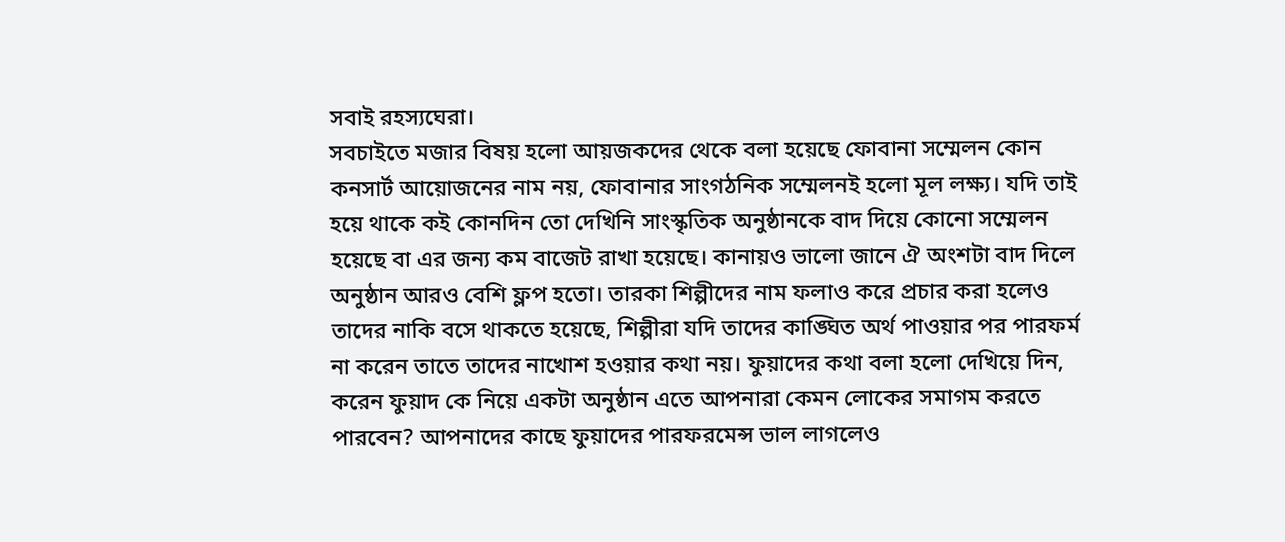সবাই রহস্যঘেরা।
সবচাইতে মজার বিষয় হলো আয়জকদের থেকে বলা হয়েছে ফোবানা সম্মেলন কোন কনসার্ট আয়োজনের নাম নয়, ফোবানার সাংগঠনিক সম্মেলনই হলো মূল লক্ষ্য। যদি তাই হয়ে থাকে কই কোনদিন তো দেখিনি সাংস্কৃতিক অনুষ্ঠানকে বাদ দিয়ে কোনো সম্মেলন হয়েছে বা এর জন্য কম বাজেট রাখা হয়েছে। কানায়ও ভালো জানে ঐ অংশটা বাদ দিলে অনুষ্ঠান আরও বেশি ফ্লপ হতো। তারকা শিল্পীদের নাম ফলাও করে প্রচার করা হলেও তাদের নাকি বসে থাকতে হয়েছে, শিল্পীরা যদি তাদের কাঙ্ঘিত অর্থ পাওয়ার পর পারফর্ম না করেন তাতে তাদের নাখোশ হওয়ার কথা নয়। ফুয়াদের কথা বলা হলো দেখিয়ে দিন, করেন ফুয়াদ কে নিয়ে একটা অনুষ্ঠান এতে আপনারা কেমন লোকের সমাগম করতে পারবেন? আপনাদের কাছে ফুয়াদের পারফরমেন্স ভাল লাগলেও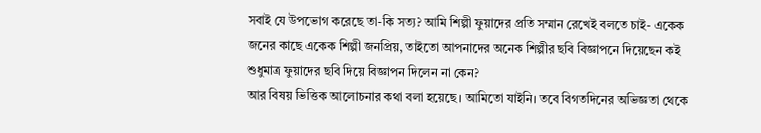সবাই যে উপভোগ করেছে তা-কি সত্য? আমি শিল্পী ফুয়াদের প্রতি সম্মান রেখেই বলতে চাই- একেক জনের কাছে একেক শিল্পী জনপ্রিয়, তাইতো আপনাদের অনেক শিল্পীর ছবি বিজ্ঞাপনে দিয়েছেন কই শুধুমাত্র ফুয়াদের ছবি দিয়ে বিজ্ঞাপন দিলেন না কেন?
আর বিষয় ভিত্তিক আলোচনার কথা বলা হয়েছে। আমিতো যাইনি। তবে বিগতদিনের অভিজ্ঞতা থেকে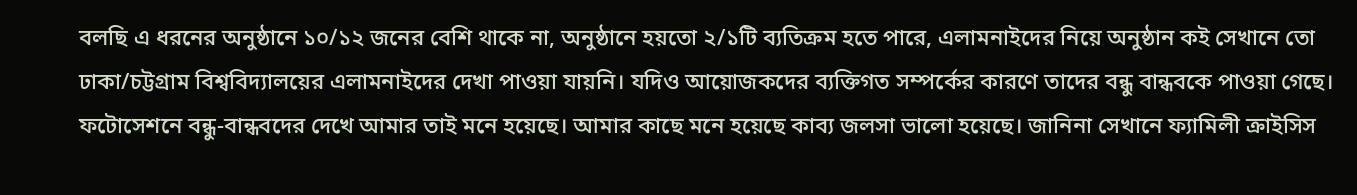বলছি এ ধরনের অনুষ্ঠানে ১০/১২ জনের বেশি থাকে না, অনুষ্ঠানে হয়তো ২/১টি ব্যতিক্রম হতে পারে, এলামনাইদের নিয়ে অনুষ্ঠান কই সেখানে তো ঢাকা/চট্টগ্রাম বিশ্ববিদ্যালয়ের এলামনাইদের দেখা পাওয়া যায়নি। যদিও আয়োজকদের ব্যক্তিগত সম্পর্কের কারণে তাদের বন্ধু বান্ধবকে পাওয়া গেছে। ফটোসেশনে বন্ধু-বান্ধবদের দেখে আমার তাই মনে হয়েছে। আমার কাছে মনে হয়েছে কাব্য জলসা ভালো হয়েছে। জানিনা সেখানে ফ্যামিলী ক্রাইসিস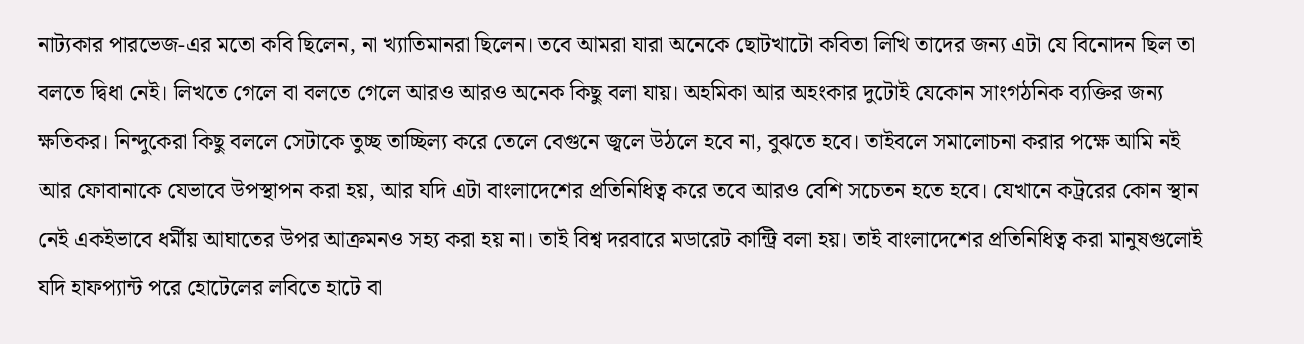নাট্যকার পারভেজ-এর মতো কবি ছিলেন, না খ্যাতিমানরা ছিলেন। তবে আমরা যারা অনেকে ছোটখাটো কবিতা লিখি তাদের জন্য এটা যে বিনোদন ছিল তা বলতে দ্বিধা নেই। লিখতে গেলে বা বলতে গেলে আরও আরও অনেক কিছু বলা যায়। অহমিকা আর অহংকার দুটোই যেকোন সাংগঠনিক ব্যক্তির জন্য ক্ষতিকর। নিন্দুকেরা কিছু বললে সেটাকে তুচ্ছ তাচ্ছিল্য করে তেলে বেগুনে জ্বলে উঠলে হবে না, বুঝতে হবে। তাইবলে সমালোচনা করার পক্ষে আমি নই আর ফোবানাকে যেভাবে উপস্থাপন করা হয়, আর যদি এটা বাংলাদেশের প্রতিনিধিত্ব করে তবে আরও বেশি সচেতন হতে হবে। যেখানে কট্ররের কোন স্থান নেই একইভাবে ধর্মীয় আঘাতের উপর আক্রমনও সহ্য করা হয় না। তাই বিশ্ব দরবারে মডারেট কান্ট্রি বলা হয়। তাই বাংলাদেশের প্রতিনিধিত্ব করা মানুষগুলোই যদি হাফপ্যান্ট পরে হোটেলের লবিতে হাটে বা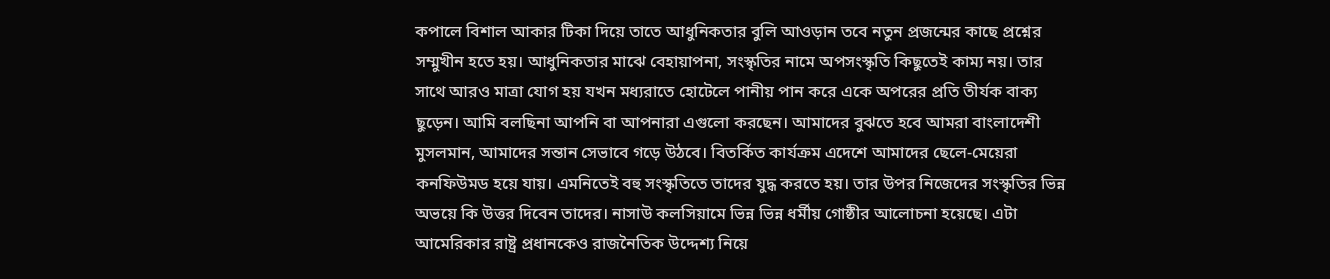কপালে বিশাল আকার টিকা দিয়ে তাতে আধুনিকতার বুলি আওড়ান তবে নতুন প্রজন্মের কাছে প্রশ্নের সম্মুখীন হতে হয়। আধুনিকতার মাঝে বেহায়াপনা, সংস্কৃতির নামে অপসংস্কৃতি কিছুতেই কাম্য নয়। তার সাথে আরও মাত্রা যোগ হয় যখন মধ্যরাতে হোটেলে পানীয় পান করে একে অপরের প্রতি তীর্যক বাক্য ছুড়েন। আমি বলছিনা আপনি বা আপনারা এগুলো করছেন। আমাদের বুঝতে হবে আমরা বাংলাদেশী মুসলমান, আমাদের সন্তান সেভাবে গড়ে উঠবে। বিতর্কিত কার্যক্রম এদেশে আমাদের ছেলে-মেয়েরা কনফিউমড হয়ে যায়। এমনিতেই বহু সংস্কৃতিতে তাদের যুদ্ধ করতে হয়। তার উপর নিজেদের সংস্কৃতির ভিন্ন অভয়ে কি উত্তর দিবেন তাদের। নাসাউ কলসিয়ামে ভিন্ন ভিন্ন ধর্মীয় গোষ্ঠীর আলোচনা হয়েছে। এটা আমেরিকার রাষ্ট্র প্রধানকেও রাজনৈতিক উদ্দেশ্য নিয়ে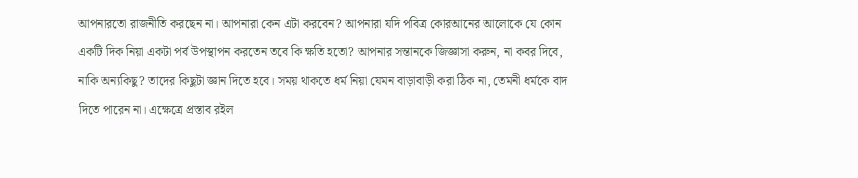আপনারতো রাজনীতি করছেন না। আপনারা কেন এটা করবেন? আপনারা যদি পবিত্র কোরআনের আলোকে যে কোন একটি দিক নিয়া একটা পর্ব উপস্থাপন করতেন তবে কি ক্ষতি হতো? আপনার সন্তানকে জিজ্ঞাসা করুন, না কবর দিবে, নাকি অন্যকিছু? তাদের কিছুটা জ্ঞান দিতে হবে। সময় থাকতে ধর্ম নিয়া যেমন বাড়াবাড়ী করা ঠিক না, তেমনী ধর্মকে বাদ দিতে পারেন না। এক্ষেত্রে প্রস্তাব রইল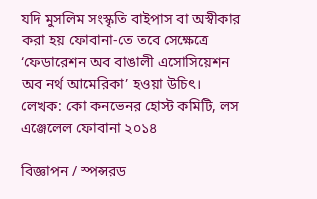যদি মুসলিম সংস্কৃতি বাইপাস বা অস্বীকার করা হয় ফোবানা-তে তবে সেক্ষেত্রে ‘ফেডারেশন অব বাঙালী এসোসিয়েশন অব নর্থ আমেরিকা’ হওয়া উচিৎ।
লেখক: কো কনভেনর হোস্ট কমিটি, লস এঞ্জেলেল ফোবানা ২০১৪

বিজ্ঞাপন / স্পন্সরড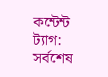কন্টেন্ট
ট্যাগ:
সর্বশেষ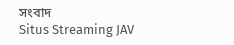সংবাদ
Situs Streaming JAV